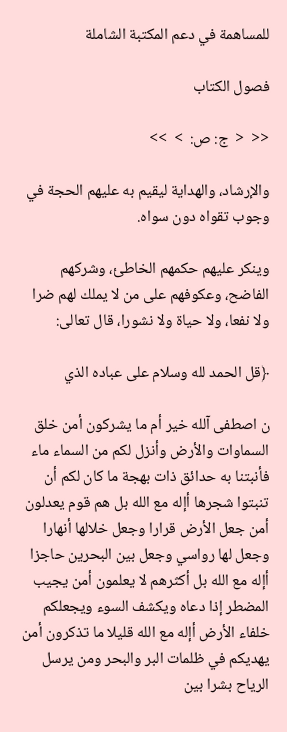للمساهمة في دعم المكتبة الشاملة

فصول الكتاب

<<  <  ج: ص:  >  >>

والإرشاد، والهداية ليقيم به عليهم الحجة في وجوب تقواه دون سواه.

وينكر عليهم حكمهم الخاطئ، وشركهم الفاضح، وعكوفهم على من لا يملك لهم ضرا ولا نفعا، ولا حياة ولا نشورا، قال تعالى:

﴿قل الحمد لله وسلام على عباده الذي

ن اصطفى آلله خير أم ما يشركون أمن خلق السماوات والأرض وأنزل لكم من السماء ماء فأنبتنا به حدائق ذات بهجة ما كان لكم أن تنبتوا شجرها أإله مع الله بل هم قوم يعدلون أمن جعل الأرض قرارا وجعل خلالها أنهارا وجعل لها رواسي وجعل بين البحرين حاجزا أإله مع الله بل أكثرهم لا يعلمون أمن يجيب المضطر إذا دعاه ويكشف السوء ويجعلكم خلفاء الأرض أإله مع الله قليلا ما تذكرون أمن يهديكم في ظلمات البر والبحر ومن يرسل الرياح بشرا بين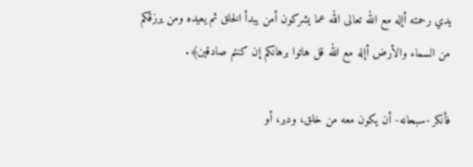يدي رحمته أإله مع الله تعالى الله عما يشركون أمن يبدأ الخلق ثم يعيده ومن يرزقكم من السماء والأرض أإله مع الله قل هاتوا برهانكم إن كنتم صادقين﴾.

فأنكر -سبحانه- أن يكون معه من خلق، ودبر، أو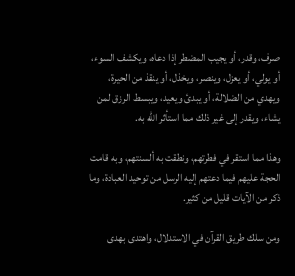صرف، وقدر، أو يجيب المضطر إذا دعاه، ويكشف السوء، أو يولي، أو يعزل، وينصر، ويخذل، أو ينقذ من الحيرة، ويهدي من الضلالة، أو يبدئ ويعيد، ويبسط الرزق لمن يشاء، ويقدر إلى غير ذلك مما استأثر الله به.

وهذا مما استقر في فطرتهم، ونطقت به ألسنتهم، وبه قامت الحجة عليهم فيما دعتهم إليه الرسل من توحيد العبادة، وما ذكر من الآيات قليل من كثير.

ومن سلك طريق القرآن في الاستدلال، واهتدى بهدى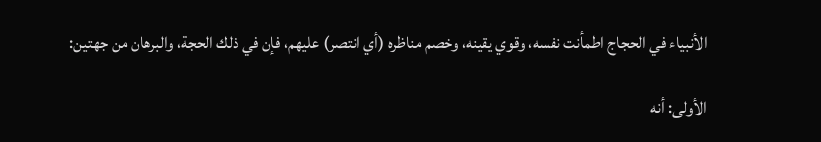الأنبياء في الحجاج اطمأنت نفسه، وقوي يقينه، وخصم مناظره (أي انتصر) عليهم، فإن في ذلك الحجة، والبرهان من جهتين:

الأولى: أنه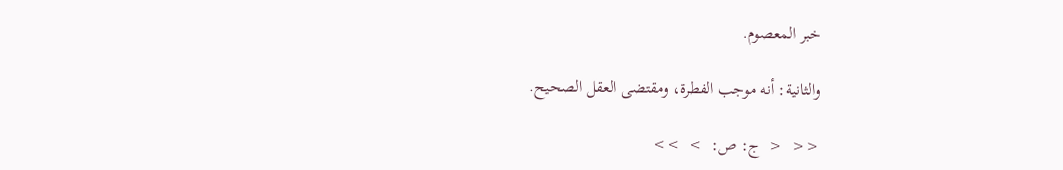خبر المعصوم.

والثانية: أنه موجب الفطرة، ومقتضى العقل الصحيح.

<<  <  ج: ص:  >  >>